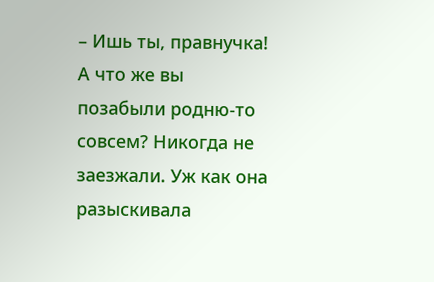– Ишь ты, правнучка! А что же вы позабыли родню-то совсем? Никогда не заезжали. Уж как она разыскивала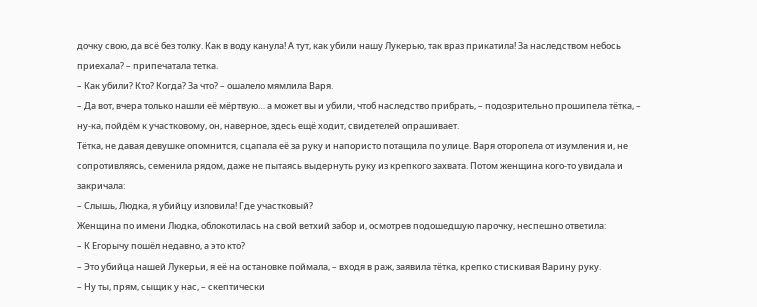дочку свою, да всё без толку. Как в воду канула! А тут, как убили нашу Лукерью, так враз прикатила! За наследством небось приехала? – припечатала тетка.
– Как убили? Кто? Когда? За что? – ошалело мямлила Варя.
– Да вот, вчера только нашли её мёртвую… а может вы и убили, чтоб наследство прибрать, – подозрительно прошипела тётка, – ну-ка, пойдём к участковому, он, наверное, здесь ещё ходит, свидетелей опрашивает.
Тётка, не давая девушке опомнится, сцапала её за руку и напористо потащила по улице. Варя оторопела от изумления и, не сопротивляясь, семенила рядом, даже не пытаясь выдернуть руку из крепкого захвата. Потом женщина кого-то увидала и закричала:
– Слышь, Людка, я убийцу изловила! Где участковый?
Женщина по имени Людка, облокотилась на свой ветхий забор и, осмотрев подошедшую парочку, неспешно ответила:
– К Егорычу пошёл недавно, а это кто?
– Это убийца нашей Лукерьи, я её на остановке поймала, – входя в раж, заявила тётка, крепко стискивая Варину руку.
– Ну ты, прям, сыщик у нас, – скептически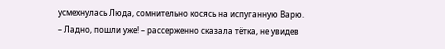усмехнулась Люда, сомнительно косясь на испуганную Варю.
– Ладно, пошли уже! – рассерженно сказала тётка, не увидев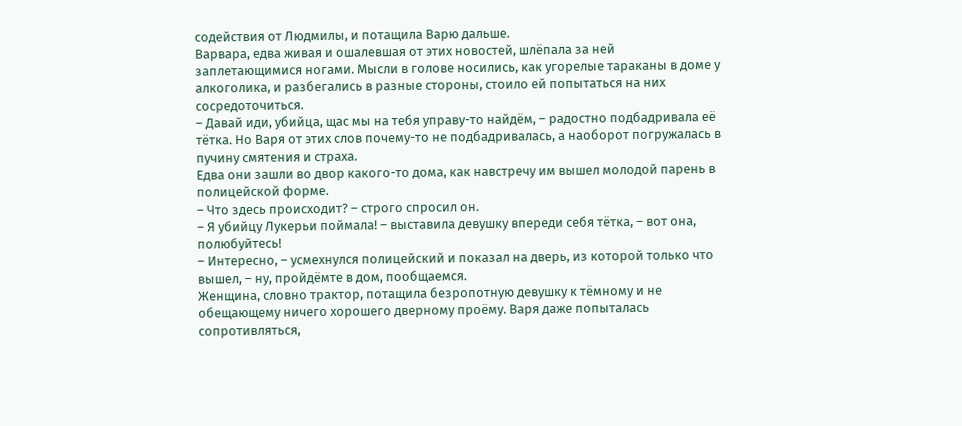содействия от Людмилы, и потащила Варю дальше.
Варвара, едва живая и ошалевшая от этих новостей, шлёпала за ней заплетающимися ногами. Мысли в голове носились, как угорелые тараканы в доме у алкоголика, и разбегались в разные стороны, стоило ей попытаться на них сосредоточиться.
– Давай иди, убийца, щас мы на тебя управу-то найдём, – радостно подбадривала её тётка. Но Варя от этих слов почему-то не подбадривалась, а наоборот погружалась в пучину смятения и страха.
Едва они зашли во двор какого-то дома, как навстречу им вышел молодой парень в полицейской форме.
– Что здесь происходит? – строго спросил он.
– Я убийцу Лукерьи поймала! – выставила девушку впереди себя тётка, – вот она, полюбуйтесь!
– Интересно, – усмехнулся полицейский и показал на дверь, из которой только что вышел, – ну, пройдёмте в дом, пообщаемся.
Женщина, словно трактор, потащила безропотную девушку к тёмному и не обещающему ничего хорошего дверному проёму. Варя даже попыталась сопротивляться,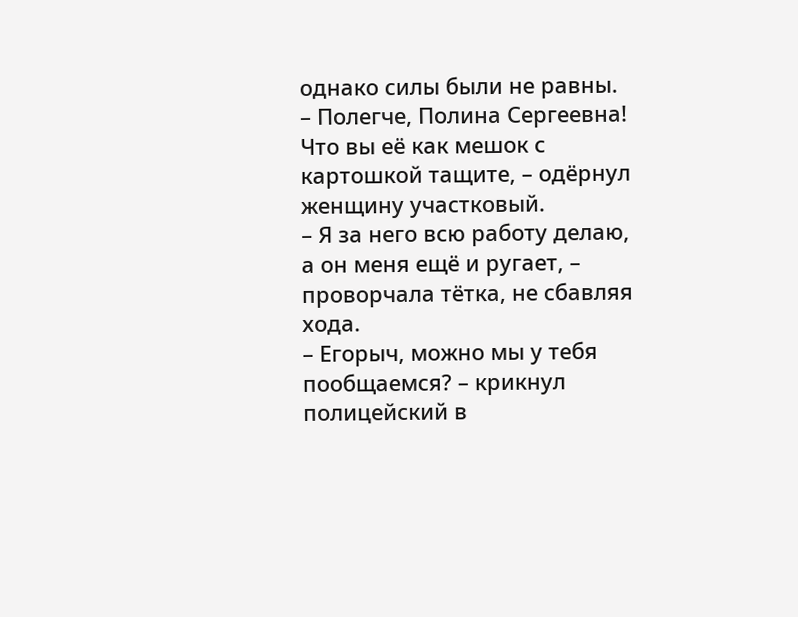однако силы были не равны.
– Полегче, Полина Сергеевна! Что вы её как мешок с картошкой тащите, – одёрнул женщину участковый.
– Я за него всю работу делаю, а он меня ещё и ругает, – проворчала тётка, не сбавляя хода.
– Егорыч, можно мы у тебя пообщаемся? – крикнул полицейский в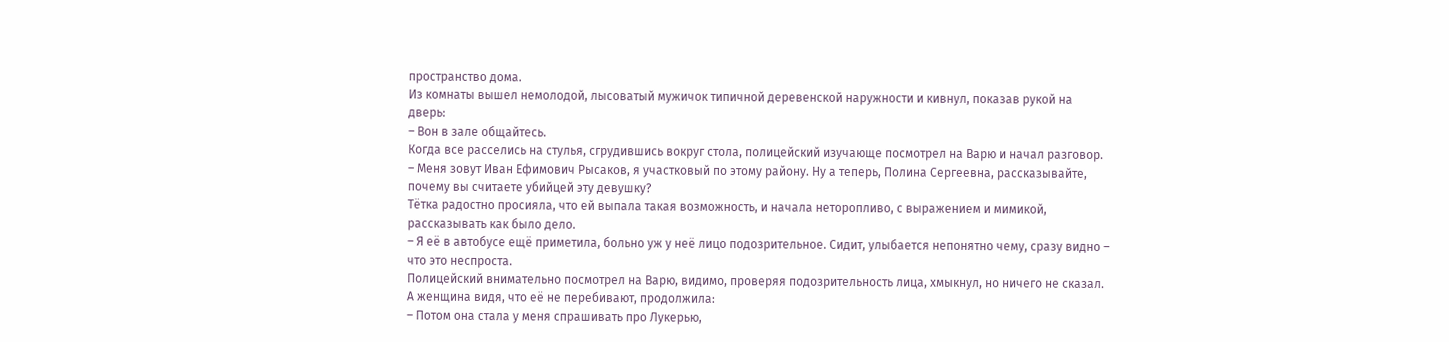пространство дома.
Из комнаты вышел немолодой, лысоватый мужичок типичной деревенской наружности и кивнул, показав рукой на дверь:
– Вон в зале общайтесь.
Когда все расселись на стулья, сгрудившись вокруг стола, полицейский изучающе посмотрел на Варю и начал разговор.
– Меня зовут Иван Ефимович Рысаков, я участковый по этому району. Ну а теперь, Полина Сергеевна, рассказывайте, почему вы считаете убийцей эту девушку?
Тётка радостно просияла, что ей выпала такая возможность, и начала неторопливо, с выражением и мимикой, рассказывать как было дело.
– Я её в автобусе ещё приметила, больно уж у неё лицо подозрительное. Сидит, улыбается непонятно чему, сразу видно – что это неспроста.
Полицейский внимательно посмотрел на Варю, видимо, проверяя подозрительность лица, хмыкнул, но ничего не сказал.
А женщина видя, что её не перебивают, продолжила:
– Потом она стала у меня спрашивать про Лукерью,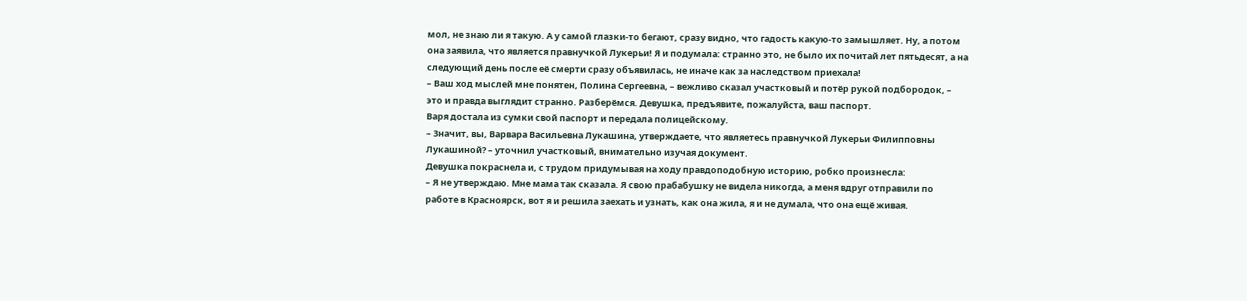мол, не знаю ли я такую. А у самой глазки-то бегают, сразу видно, что гадость какую-то замышляет. Ну, а потом она заявила, что является правнучкой Лукерьи! Я и подумала: странно это, не было их почитай лет пятьдесят, а на следующий день после её смерти сразу объявилась, не иначе как за наследством приехала!
– Ваш ход мыслей мне понятен, Полина Сергеевна, – вежливо сказал участковый и потёр рукой подбородок, – это и правда выглядит странно. Разберёмся. Девушка, предъявите, пожалуйста, ваш паспорт.
Варя достала из сумки свой паспорт и передала полицейскому.
– Значит, вы, Варвара Васильевна Лукашина, утверждаете, что являетесь правнучкой Лукерьи Филипповны Лукашиной? – уточнил участковый, внимательно изучая документ.
Девушка покраснела и, с трудом придумывая на ходу правдоподобную историю, робко произнесла:
– Я не утверждаю. Мне мама так сказала. Я свою прабабушку не видела никогда, а меня вдруг отправили по работе в Красноярск, вот я и решила заехать и узнать, как она жила, я и не думала, что она ещё живая.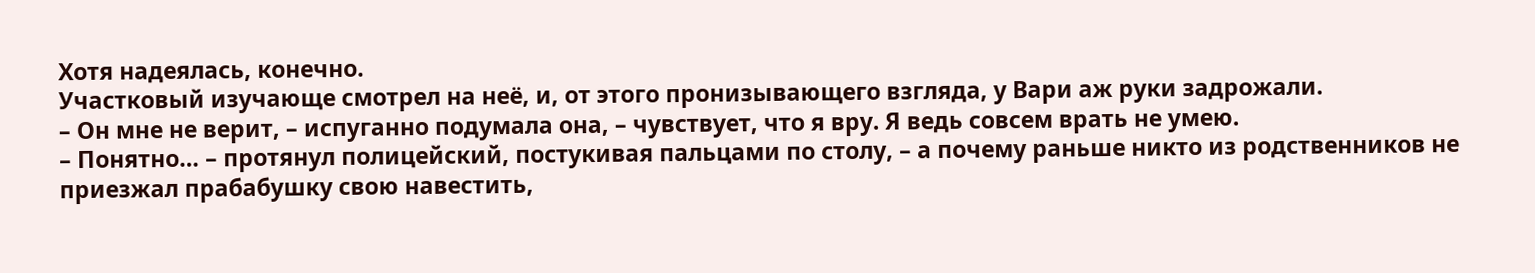Хотя надеялась, конечно.
Участковый изучающе смотрел на неё, и, от этого пронизывающего взгляда, у Вари аж руки задрожали.
– Он мне не верит, – испуганно подумала она, – чувствует, что я вру. Я ведь совсем врать не умею.
– Понятно… – протянул полицейский, постукивая пальцами по столу, – а почему раньше никто из родственников не приезжал прабабушку свою навестить,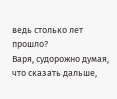ведь столько лет прошло?
Варя, судорожно думая, что сказать дальше,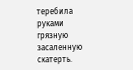теребила руками грязную засаленную скатерть.